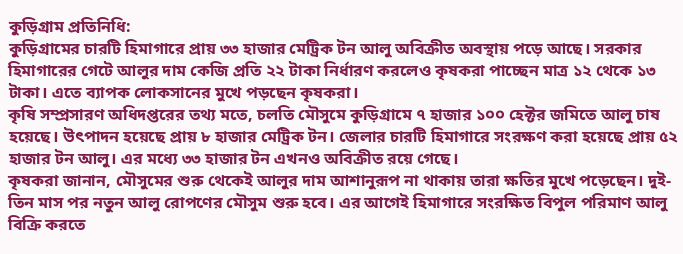কুড়িগ্রাম প্রতিনিধি:
কুড়িগ্রামের চারটি হিমাগারে প্রায় ৩৩ হাজার মেট্রিক টন আলু অবিক্রীত অবস্থায় পড়ে আছে। সরকার হিমাগারের গেটে আলুর দাম কেজি প্রতি ২২ টাকা নির্ধারণ করলেও কৃষকরা পাচ্ছেন মাত্র ১২ থেকে ১৩ টাকা। এতে ব্যাপক লোকসানের মুখে পড়ছেন কৃষকরা।
কৃষি সম্প্রসারণ অধিদপ্তরের তথ্য মতে, চলতি মৌসুমে কুড়িগ্রামে ৭ হাজার ১০০ হেক্টর জমিতে আলু চাষ হয়েছে। উৎপাদন হয়েছে প্রায় ৮ হাজার মেট্রিক টন। জেলার চারটি হিমাগারে সংরক্ষণ করা হয়েছে প্রায় ৫২ হাজার টন আলু। এর মধ্যে ৩৩ হাজার টন এখনও অবিক্রীত রয়ে গেছে।
কৃষকরা জানান, মৌসুমের শুরু থেকেই আলুর দাম আশানুরূপ না থাকায় তারা ক্ষতির মুখে পড়েছেন। দুই-তিন মাস পর নতুন আলু রোপণের মৌসুম শুরু হবে। এর আগেই হিমাগারে সংরক্ষিত বিপুল পরিমাণ আলু বিক্রি করতে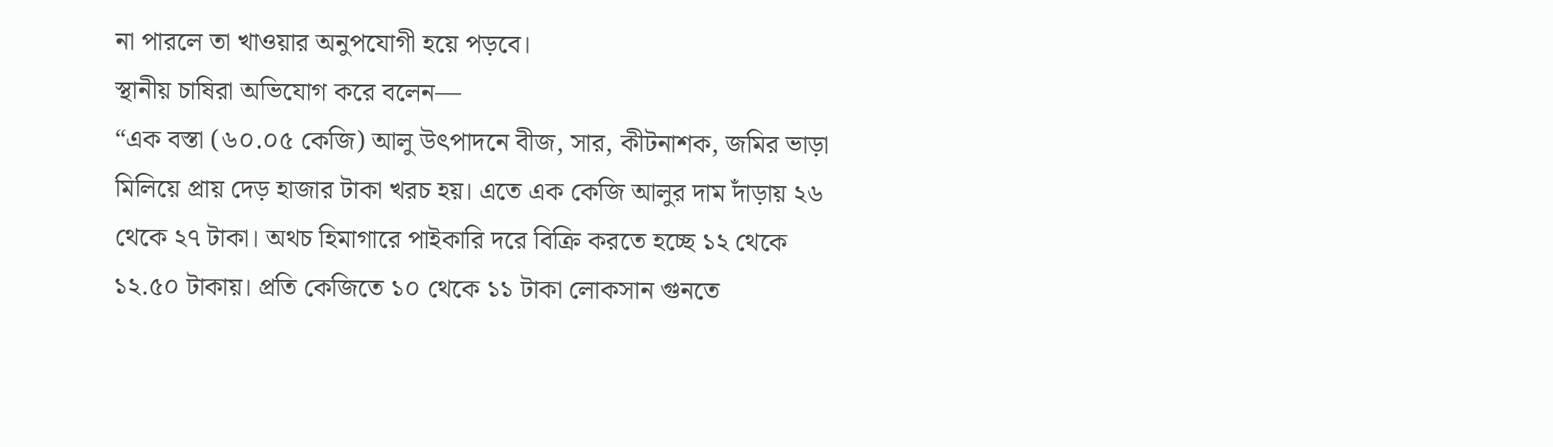না পারলে তা খাওয়ার অনুপযোগী হয়ে পড়বে।
স্থানীয় চাষিরা অভিযোগ করে বলেন—
“এক বস্তা (৬০.০৫ কেজি) আলু উৎপাদনে বীজ, সার, কীটনাশক, জমির ভাড়া মিলিয়ে প্রায় দেড় হাজার টাকা খরচ হয়। এতে এক কেজি আলুর দাম দাঁড়ায় ২৬ থেকে ২৭ টাকা। অথচ হিমাগারে পাইকারি দরে বিক্রি করতে হচ্ছে ১২ থেকে ১২.৫০ টাকায়। প্রতি কেজিতে ১০ থেকে ১১ টাকা লোকসান গুনতে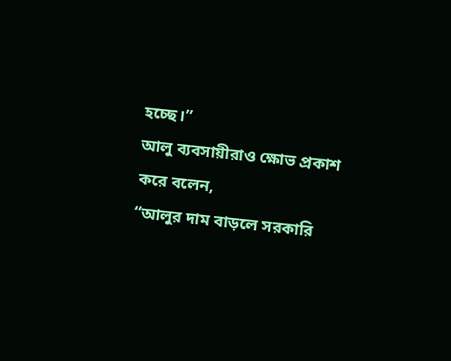হচ্ছে।”
আলু ব্যবসায়ীরাও ক্ষোভ প্রকাশ করে বলেন,
“আলুর দাম বাড়লে সরকারি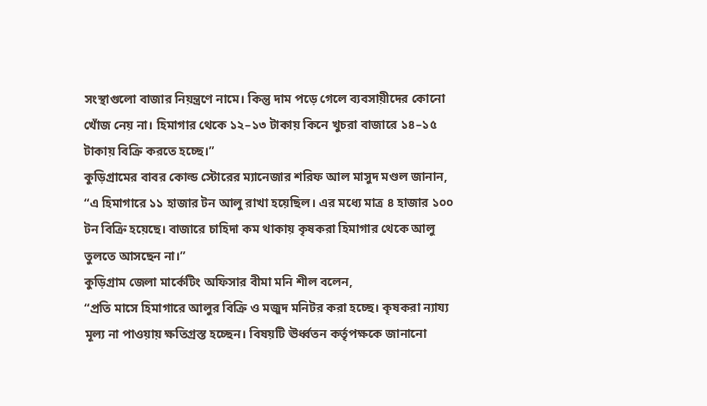সংস্থাগুলো বাজার নিয়ন্ত্রণে নামে। কিন্তু দাম পড়ে গেলে ব্যবসায়ীদের কোনো খোঁজ নেয় না। হিমাগার থেকে ১২–১৩ টাকায় কিনে খুচরা বাজারে ১৪–১৫ টাকায় বিক্রি করতে হচ্ছে।”
কুড়িগ্রামের বাবর কোল্ড স্টোরের ম্যানেজার শরিফ আল মাসুদ মণ্ডল জানান,
“এ হিমাগারে ১১ হাজার টন আলু রাখা হয়েছিল। এর মধ্যে মাত্র ৪ হাজার ১০০ টন বিক্রি হয়েছে। বাজারে চাহিদা কম থাকায় কৃষকরা হিমাগার থেকে আলু তুলতে আসছেন না।”
কুড়িগ্রাম জেলা মার্কেটিং অফিসার বীমা মনি শীল বলেন,
“প্রতি মাসে হিমাগারে আলুর বিক্রি ও মজুদ মনিটর করা হচ্ছে। কৃষকরা ন্যায্য মূল্য না পাওয়ায় ক্ষতিগ্রস্ত হচ্ছেন। বিষয়টি ঊর্ধ্বতন কর্তৃপক্ষকে জানানো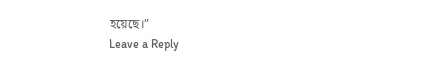হয়েছে।”
Leave a Reply